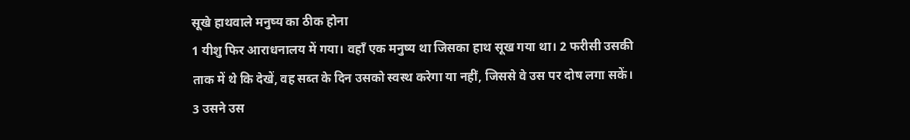सूखे हाथवाले मनुष्य का ठीक होना
1 यीशु फिर आराधनालय में गया। वहाँ एक मनुष्य था जिसका हाथ सूख गया था। 2 फरीसी उसकी ताक में थे कि देखें, वह सब्त के दिन उसको स्वस्थ करेगा या नहीं, जिससे वे उस पर दोष लगा सकें। 3 उसने उस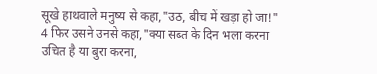सूखे हाथवाले मनुष्य से कहा,"उठ, बीच में खड़ा हो जा!" 4 फिर उसने उनसे कहा,"क्या सब्त के दिन भला करना उचित है या बुरा करना,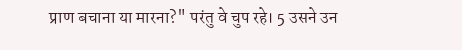प्राण बचाना या मारना?" परंतु वे चुप रहे। 5 उसने उन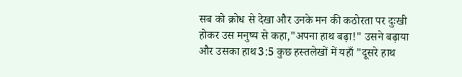सब को क्रोध से देखा और उनके मन की कठोरता पर दुःखी होकर उस मनुष्य से कहा,"अपना हाथ बढ़ा!" उसने बढ़ाया और उसका हाथ3:5 कुछ हस्तलेखों में यहाँ "दूसरे हाथ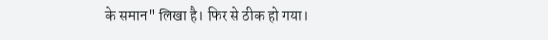के समान" लिखा है। फिर से ठीक हो गया।